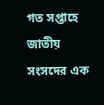গত সপ্তাহে জাতীয় সংসদের এক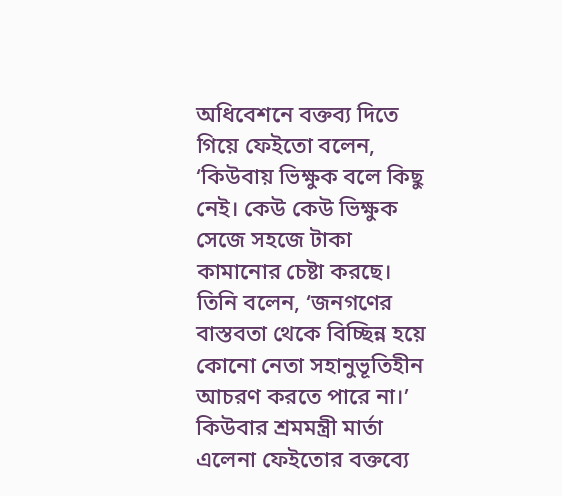অধিবেশনে বক্তব্য দিতে গিয়ে ফেইতো বলেন, ‘কিউবায় ভিক্ষুক বলে কিছু নেই। কেউ কেউ ভিক্ষুক সেজে সহজে টাকা কামানোর চেষ্টা করছে।
তিনি বলেন, ‘জনগণের বাস্তবতা থেকে বিচ্ছিন্ন হয়ে কোনো নেতা সহানুভূতিহীন আচরণ করতে পারে না।’ কিউবার শ্রমমন্ত্রী মার্তা এলেনা ফেইতোর বক্তব্যে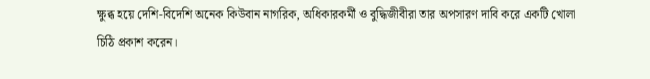ক্ষুব্ধ হয়ে দেশি-বিদেশি অনেক কিউবান নাগরিক, অধিকারকর্মী ও বুদ্ধিজীবীরা তার অপসারণ দাবি করে একটি খোলা চিঠি প্রকাশ করেন।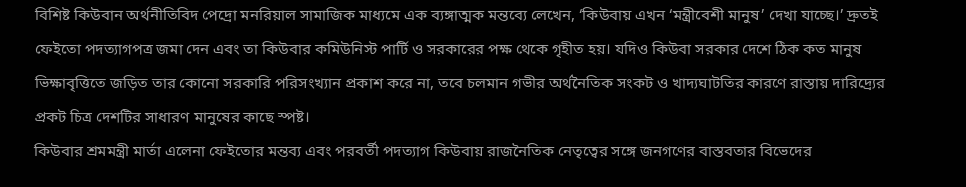বিশিষ্ট কিউবান অর্থনীতিবিদ পেদ্রো মনরিয়াল সামাজিক মাধ্যমে এক ব্যঙ্গাত্মক মন্তব্যে লেখেন, ‘কিউবায় এখন ‘মন্ত্রীবেশী মানুষ’ দেখা যাচ্ছে।’ দ্রুতই ফেইতো পদত্যাগপত্র জমা দেন এবং তা কিউবার কমিউনিস্ট পার্টি ও সরকারের পক্ষ থেকে গৃহীত হয়। যদিও কিউবা সরকার দেশে ঠিক কত মানুষ ভিক্ষাবৃত্তিতে জড়িত তার কোনো সরকারি পরিসংখ্যান প্রকাশ করে না, তবে চলমান গভীর অর্থনৈতিক সংকট ও খাদ্যঘাটতির কারণে রাস্তায় দারিদ্র্যের প্রকট চিত্র দেশটির সাধারণ মানুষের কাছে স্পষ্ট।
কিউবার শ্রমমন্ত্রী মার্তা এলেনা ফেইতোর মন্তব্য এবং পরবর্তী পদত্যাগ কিউবায় রাজনৈতিক নেতৃত্বের সঙ্গে জনগণের বাস্তবতার বিভেদের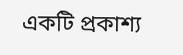একটি প্রকাশ্য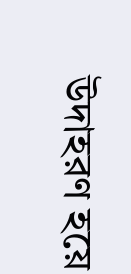উদাহরণ হয়ে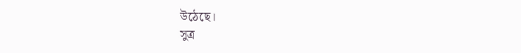উঠেছে।
সুত্র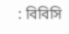: বিবিসি